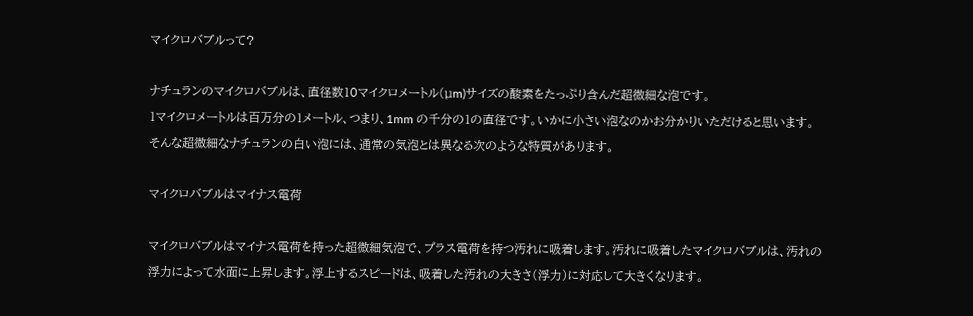マイクロバブルって?

ナチュランのマイクロバブルは、直径数10マイクロメートル(µm)サイズの酸素をたっぷり含んだ超微細な泡です。
1マイクロメートルは百万分の1メートル、つまり、1mm の千分の1の直径です。いかに小さい泡なのかお分かりいただけると思います。
そんな超微細なナチュランの白い泡には、通常の気泡とは異なる次のような特質があります。

マイクロバブルはマイナス電荷

マイクロバブルはマイナス電荷を持った超微細気泡で、プラス電荷を持つ汚れに吸着します。汚れに吸着したマイクロバブルは、汚れの浮力によって水面に上昇します。浮上するスピードは、吸着した汚れの大きさ(浮力)に対応して大きくなります。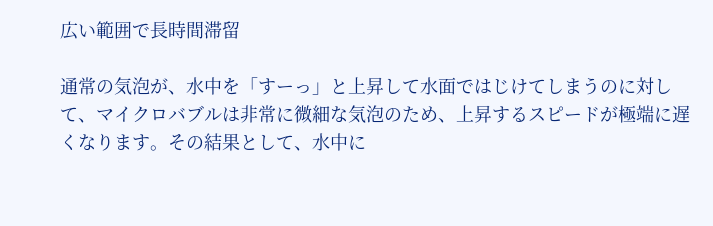広い範囲で長時間滞留

通常の気泡が、水中を「すーっ」と上昇して水面ではじけてしまうのに対して、マイクロバブルは非常に微細な気泡のため、上昇するスピードが極端に遅くなります。その結果として、水中に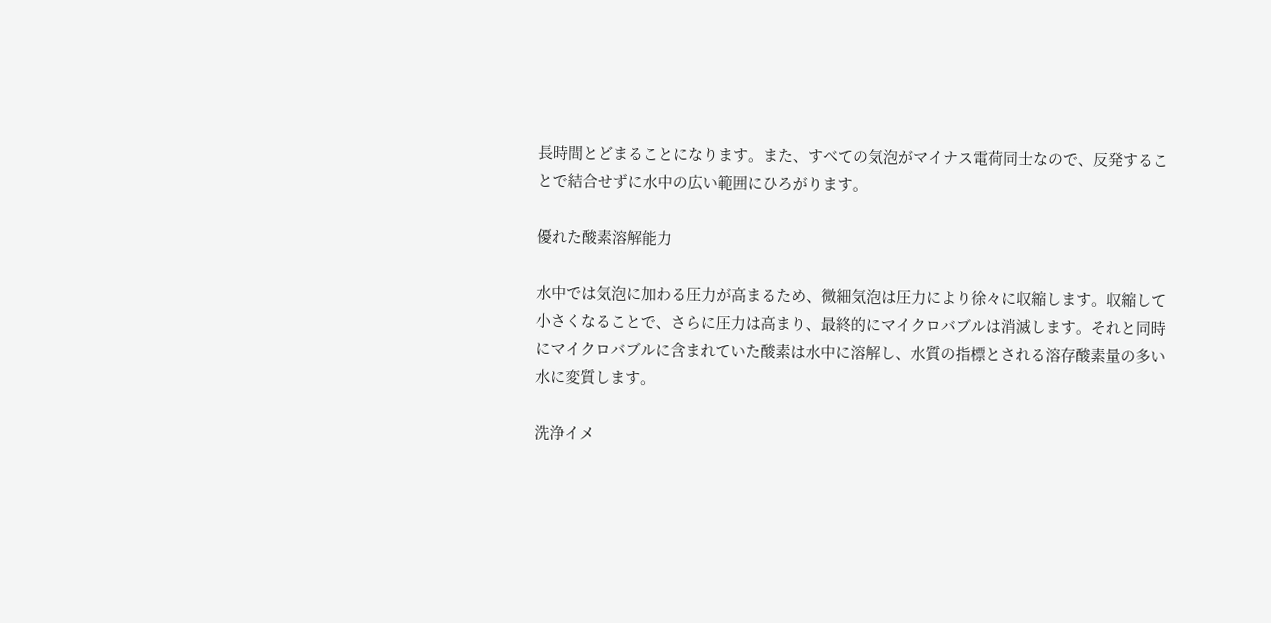長時間とどまることになります。また、すべての気泡がマイナス電荷同士なので、反発することで結合せずに水中の広い範囲にひろがります。

優れた酸素溶解能力

水中では気泡に加わる圧力が高まるため、微細気泡は圧力により徐々に収縮します。収縮して小さくなることで、さらに圧力は高まり、最終的にマイクロバブルは消滅します。それと同時にマイクロバブルに含まれていた酸素は水中に溶解し、水質の指標とされる溶存酸素量の多い水に変質します。

洗浄イメ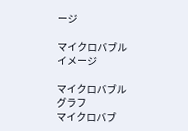ージ

マイクロバブルイメージ

マイクロバブルグラフ
マイクロバブ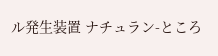ル発生装置 ナチュラン-ところ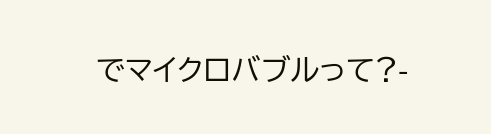でマイクロバブルって?-